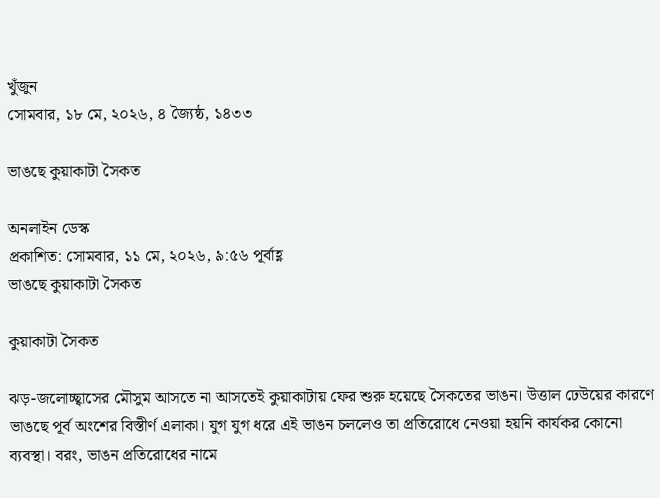খুঁজুন
সোমবার, ১৮ মে, ২০২৬, ৪ জ্যৈষ্ঠ, ১৪৩৩

ভাঙছে কুয়াকাটা সৈকত

অনলাইন ডেস্ক
প্রকাশিত: সোমবার, ১১ মে, ২০২৬, ৯:৫৬ পূর্বাহ্ণ
ভাঙছে কুয়াকাটা সৈকত

কুয়াকাটা সৈকত

ঝড়-জলোচ্ছ্বাসের মৌসুম আসতে না আসতেই কুয়াকাটায় ফের শুরু হয়েছে সৈকতের ভাঙন। উত্তাল ঢেউয়ের কারণে ভাঙছে পূর্ব অংশের বিস্তীর্ণ এলাকা। যুগ যুগ ধরে এই ভাঙন চললেও তা প্রতিরোধে নেওয়া হয়নি কার্যকর কোনো ব্যবস্থা। বরং, ভাঙন প্রতিরোধের নামে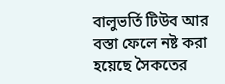বালুভর্তি টিউব আর বস্তা ফেলে নষ্ট করা হয়েছে সৈকতের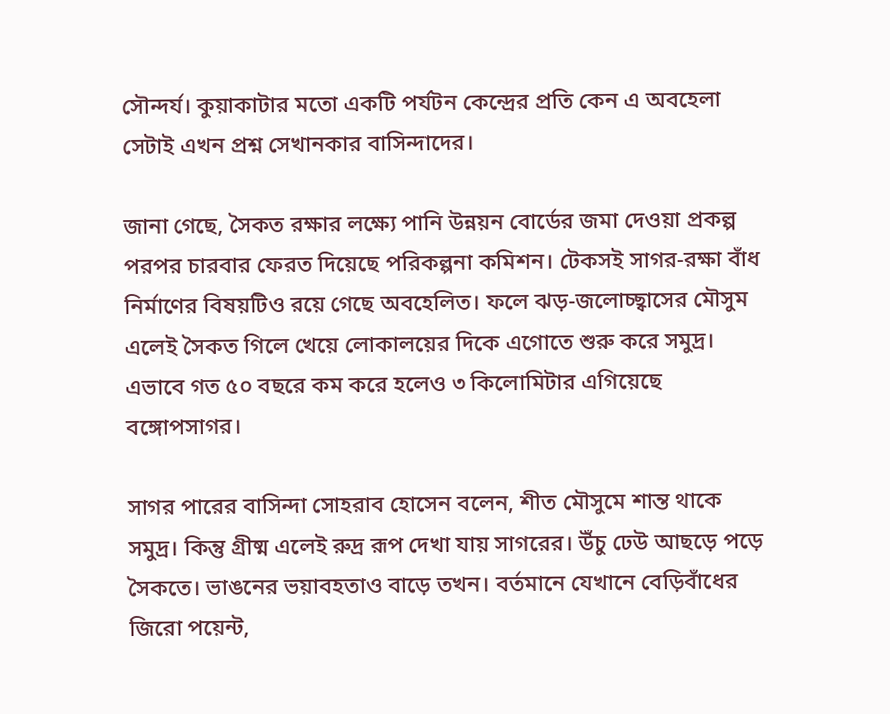সৌন্দর্য। কুয়াকাটার মতো একটি পর্যটন কেন্দ্রের প্রতি কেন এ অবহেলা সেটাই এখন প্রশ্ন সেখানকার বাসিন্দাদের।

জানা গেছে, সৈকত রক্ষার লক্ষ্যে পানি উন্নয়ন বোর্ডের জমা দেওয়া প্রকল্প পরপর চারবার ফেরত দিয়েছে পরিকল্পনা কমিশন। টেকসই সাগর-রক্ষা বাঁধ নির্মাণের বিষয়টিও রয়ে গেছে অবহেলিত। ফলে ঝড়-জলোচ্ছ্বাসের মৌসুম এলেই সৈকত গিলে খেয়ে লোকালয়ের দিকে এগোতে শুরু করে সমুদ্র। এভাবে গত ৫০ বছরে কম করে হলেও ৩ কিলোমিটার এগিয়েছে বঙ্গোপসাগর।

সাগর পারের বাসিন্দা সোহরাব হোসেন বলেন, শীত মৌসুমে শান্ত থাকে সমুদ্র। কিন্তু গ্রীষ্ম এলেই রুদ্র রূপ দেখা যায় সাগরের। উঁচু ঢেউ আছড়ে পড়ে সৈকতে। ভাঙনের ভয়াবহতাও বাড়ে তখন। বর্তমানে যেখানে বেড়িবাঁধের জিরো পয়েন্ট,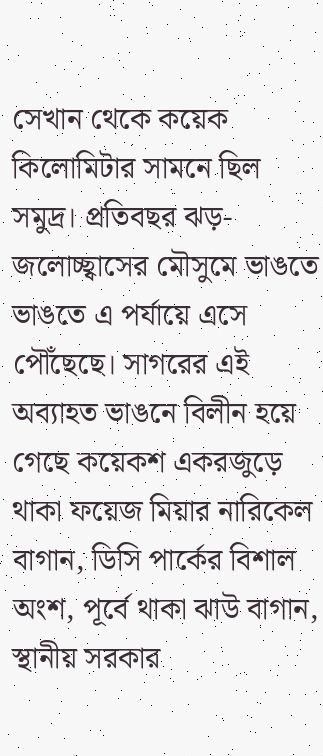সেখান থেকে কয়েক কিলোমিটার সামনে ছিল সমুদ্র। প্রতিবছর ঝড়-জলোচ্ছ্বাসের মৌসুমে ভাঙতে ভাঙতে এ পর্যায়ে এসে পৌঁছেছে। সাগরের এই অব্যাহত ভাঙনে বিলীন হয়ে গেছে কয়েকশ একরজুড়ে থাকা ফয়েজ মিয়ার নারিকেল বাগান, ডিসি পার্কের বিশাল অংশ, পূর্বে থাকা ঝাউ বাগান, স্থানীয় সরকার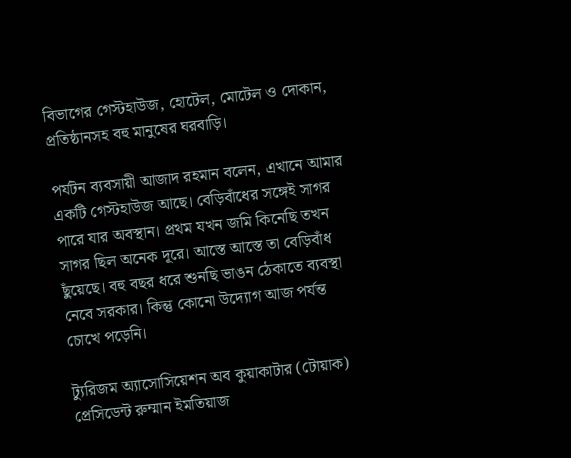বিভাগের গেস্টহাউজ, হোটেল, মোটেল ও দোকান, প্রতিষ্ঠানসহ বহু মানুষের ঘরবাড়ি।

পর্যটন ব্যবসায়ী আজাদ রহমান বলেন, এখানে আমার একটি গেস্টহাউজ আছে। বেড়িবাঁধের সঙ্গেই সাগর পারে যার অবস্থান। প্রথম যখন জমি কিনেছি তখন সাগর ছিল অনেক দূরে। আস্তে আস্তে তা বেড়িবাঁধ ছুঁয়েছে। বহু বছর ধরে শুনছি ভাঙন ঠেকাতে ব্যবস্থা নেবে সরকার। কিন্তু কোনো উদ্যোগ আজ পর্যন্ত চোখে পড়েনি।

ট্যুরিজম অ্যাসোসিয়েশন অব কুয়াকাটার (টোয়াক) প্রেসিডেন্ট রুম্মান ইমতিয়াজ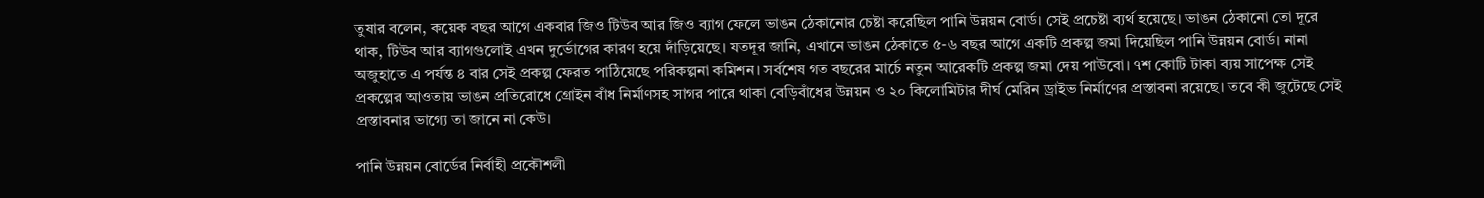তুষার বলেন, কয়েক বছর আগে একবার জিও টিউব আর জিও ব্যাগ ফেলে ভাঙন ঠেকানোর চেষ্টা করেছিল পানি উন্নয়ন বোর্ড। সেই প্রচেষ্টা ব্যর্থ হয়েছে। ভাঙন ঠেকানো তো দূরে থাক, টিউব আর ব্যাগগুলোই এখন দুর্ভোগের কারণ হয়ে দাঁড়িয়েছে। যতদূর জানি, এখানে ভাঙন ঠেকাতে ৫-৬ বছর আগে একটি প্রকল্প জমা দিয়েছিল পানি উন্নয়ন বোর্ড। নানা অজুহাতে এ পর্যন্ত ৪ বার সেই প্রকল্প ফেরত পাঠিয়েছে পরিকল্পনা কমিশন। সর্বশেষ গত বছরের মার্চে নতুন আরেকটি প্রকল্প জমা দেয় পাউবো। ৭শ কোটি টাকা ব্যয় সাপেক্ষ সেই প্রকল্পের আওতায় ভাঙন প্রতিরোধে গ্রোইন বাঁধ নির্মাণসহ সাগর পারে থাকা বেড়িবাঁধের উন্নয়ন ও ২০ কিলোমিটার দীর্ঘ মেরিন ড্রাইভ নির্মাণের প্রস্তাবনা রয়েছে। তবে কী জুটেছে সেই প্রস্তাবনার ভাগ্যে তা জানে না কেউ।

পানি উন্নয়ন বোর্ডের নির্বাহী প্রকৌশলী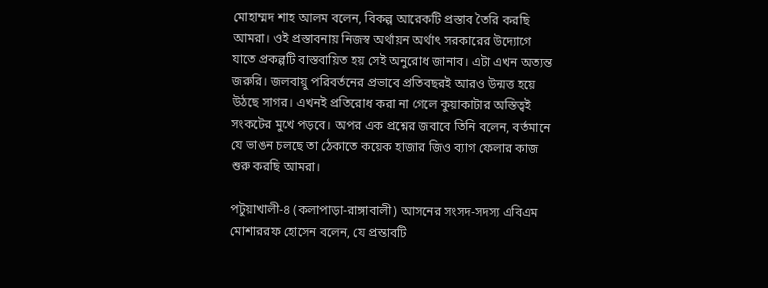মোহাম্মদ শাহ আলম বলেন, বিকল্প আরেকটি প্রস্তাব তৈরি করছি আমরা। ওই প্রস্তাবনায় নিজস্ব অর্থায়ন অর্থাৎ সরকারের উদ্যোগে যাতে প্রকল্পটি বাস্তবায়িত হয় সেই অনুরোধ জানাব। এটা এখন অত্যন্ত জরুরি। জলবায়ু পরিবর্তনের প্রভাবে প্রতিবছরই আরও উন্মত্ত হয়ে উঠছে সাগর। এখনই প্রতিরোধ করা না গেলে কুয়াকাটার অস্তিত্বই সংকটের মুখে পড়বে। অপর এক প্রশ্নের জবাবে তিনি বলেন, বর্তমানে যে ভাঙন চলছে তা ঠেকাতে কয়েক হাজার জিও ব্যাগ ফেলার কাজ শুরু করছি আমরা।

পটুয়াখালী-৪ (কলাপাড়া-রাঙ্গাবালী) আসনের সংসদ-সদস্য এবিএম মোশাররফ হোসেন বলেন, যে প্রস্তাবটি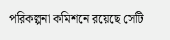পরিকল্পনা কমিশনে রয়েছে সেটি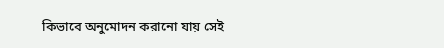কিভাবে অনুমোদন করানো যায় সেই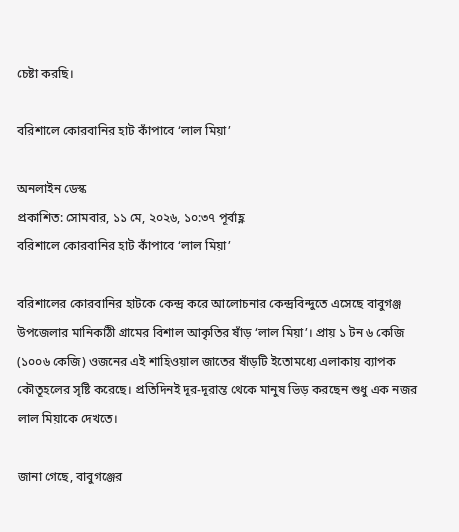চেষ্টা করছি।

বরিশালে কোরবানির হাট কাঁপাবে ‘লাল মিয়া’

অনলাইন ডেস্ক
প্রকাশিত: সোমবার, ১১ মে, ২০২৬, ১০:৩৭ পূর্বাহ্ণ
বরিশালে কোরবানির হাট কাঁপাবে ‘লাল মিয়া’

বরিশালের কোরবানির হাটকে কেন্দ্র করে আলোচনার কেন্দ্রবিন্দুতে এসেছে বাবুগঞ্জ উপজেলার মানিকাঠী গ্ৰামের বিশাল আকৃতির ষাঁড় ‘লাল মিয়া’। প্রায় ১ টন ৬ কেজি (১০০৬ কেজি) ওজনের এই শাহিওয়াল জাতের ষাঁড়টি ইতোমধ্যে এলাকায় ব্যাপক কৌতূহলের সৃষ্টি করেছে। প্রতিদিনই দূর-দূরান্ত থেকে মানুষ ভিড় করছেন শুধু এক নজর লাল মিয়াকে দেখতে।

জানা গেছে, বাবুগঞ্জের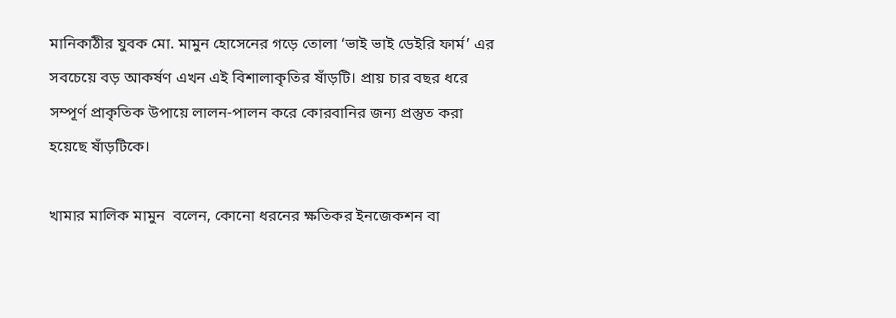মানিকাঠীর যুবক মো. মামুন হোসেনের গড়ে তোলা ‘ভাই ভাই ডেইরি ফার্ম’ এর সবচেয়ে বড় আকর্ষণ এখন এই বিশালাকৃতির ষাঁড়টি। প্রায় চার বছর ধরে সম্পূর্ণ প্রাকৃতিক উপায়ে লালন-পালন করে কোরবানির জন্য প্রস্তুত করা হয়েছে ষাঁড়টিকে।

খামার মালিক মামুন  বলেন, কোনো ধরনের ক্ষতিকর ইনজেকশন বা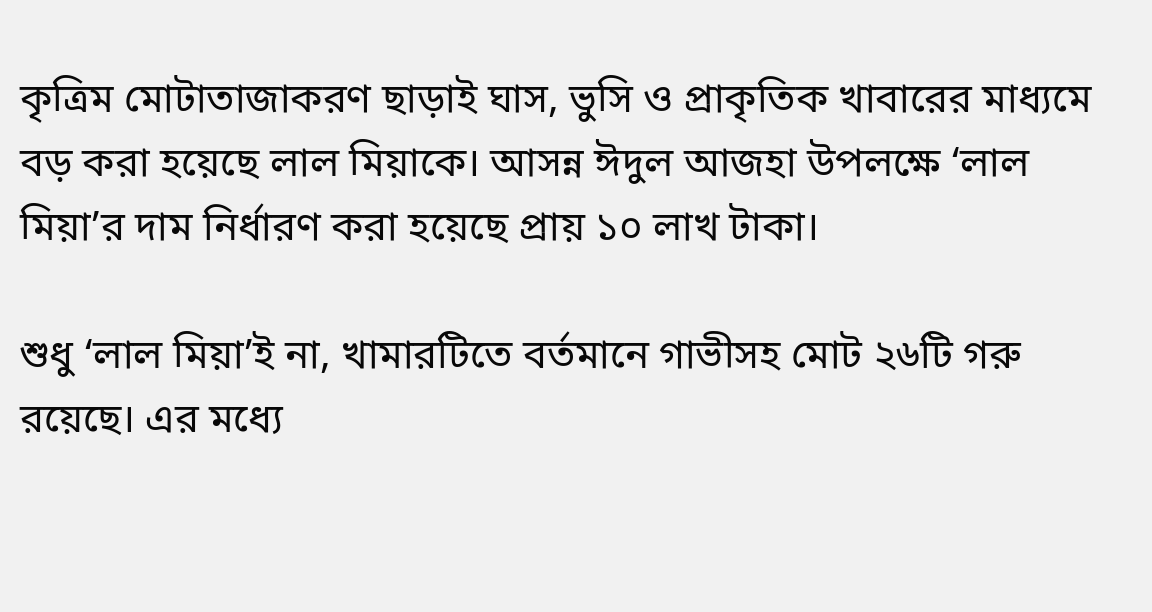কৃত্রিম মোটাতাজাকরণ ছাড়াই ঘাস, ভুসি ও প্রাকৃতিক খাবারের মাধ্যমে বড় করা হয়েছে লাল মিয়াকে। আসন্ন ঈদুল আজহা উপলক্ষে ‘লাল মিয়া’র দাম নির্ধারণ করা হয়েছে প্রায় ১০ লাখ টাকা।

শুধু ‘লাল মিয়া’ই না, খামারটিতে বর্তমানে গাভীসহ মোট ২৬টি গরু রয়েছে। এর মধ্যে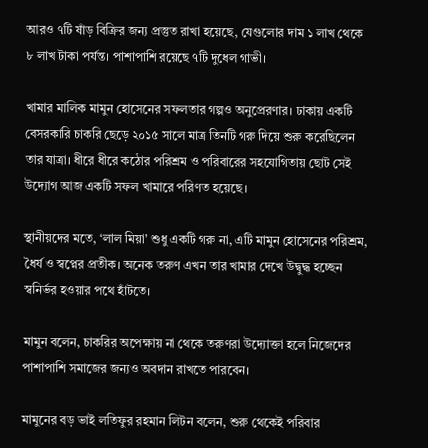আরও ৭টি ষাঁড় বিক্রির জন্য প্রস্তুত রাখা হয়েছে, যেগুলোর দাম ১ লাখ থেকে ৮ লাখ টাকা পর্যন্ত। পাশাপাশি রয়েছে ৭টি দুধেল গাভী।

খামার মালিক মামুন হোসেনের সফলতার গল্পও অনুপ্রেরণার। ঢাকায় একটি বেসরকারি চাকরি ছেড়ে ২০১৫ সালে মাত্র তিনটি গরু দিয়ে শুরু করেছিলেন তার যাত্রা। ধীরে ধীরে কঠোর পরিশ্রম ও পরিবারের সহযোগিতায় ছোট সেই উদ্যোগ আজ একটি সফল খামারে পরিণত হয়েছে।

স্থানীয়দের মতে, ‘লাল মিয়া’ শুধু একটি গরু না, এটি মামুন হোসেনের পরিশ্রম, ধৈর্য ও স্বপ্নের প্রতীক। অনেক তরুণ এখন তার খামার দেখে উদ্বুদ্ধ হচ্ছেন স্বনির্ভর হওয়ার পথে হাঁটতে।

মামুন বলেন, চাকরির অপেক্ষায় না থেকে তরুণরা উদ্যোক্তা হলে নিজেদের পাশাপাশি সমাজের জন্যও অবদান রাখতে পারবেন।

মামুনের বড় ভাই লতিফুর রহমান লিটন বলেন, শুরু থেকেই পরিবার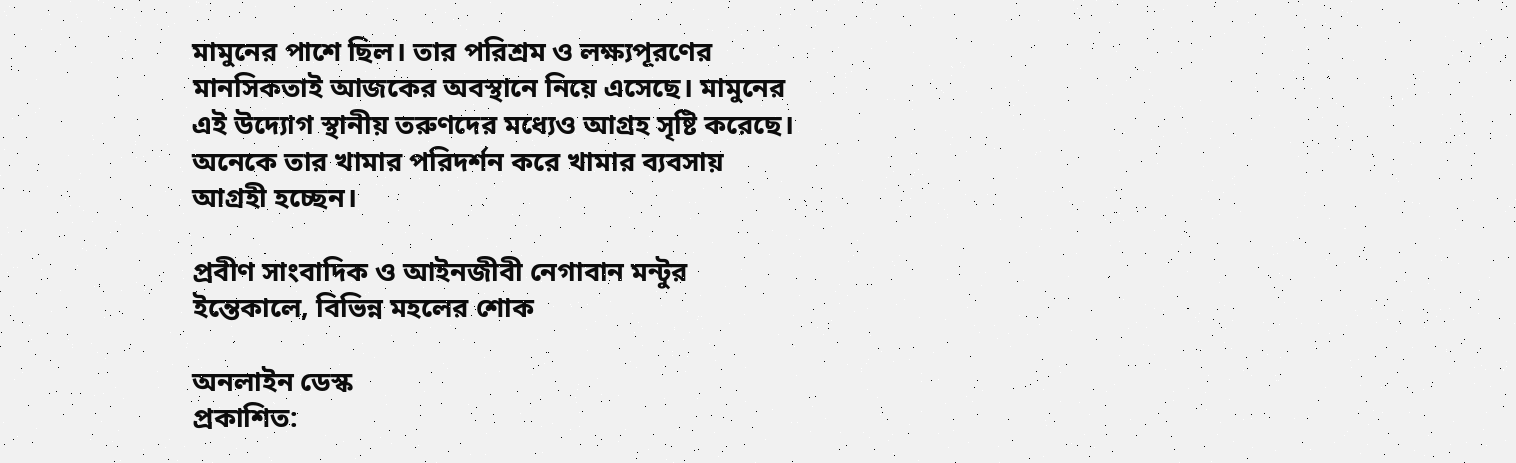মামুনের পাশে ছিল। তার পরিশ্রম ও লক্ষ্যপূরণের মানসিকতাই আজকের অবস্থানে নিয়ে এসেছে। মামুনের এই উদ্যোগ স্থানীয় তরুণদের মধ্যেও আগ্রহ সৃষ্টি করেছে। অনেকে তার খামার পরিদর্শন করে খামার ব্যবসায় আগ্রহী হচ্ছেন।

প্রবীণ সাংবাদিক ও আইনজীবী নেগাবান মন্টুর ইন্তেকালে, বিভিন্ন মহলের শোক

অনলাইন ডেস্ক
প্রকাশিত: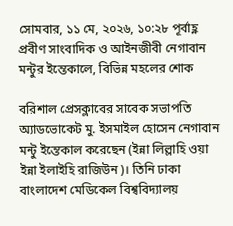সোমবার, ১১ মে, ২০২৬, ১০:২৮ পূর্বাহ্ণ
প্রবীণ সাংবাদিক ও আইনজীবী নেগাবান মন্টুর ইন্তেকালে, বিভিন্ন মহলের শোক

বরিশাল প্রেসক্লাবের সাবেক সভাপতি অ্যাডভোকেট মু. ইসমাইল হোসেন নেগাবান মন্টু ইন্তেকাল করেছেন (ইন্না লিল্লাহি ওয়া ইন্না ইলাইহি রাজিউন)। তিনি ঢাকা বাংলাদেশ মেডিকেল বিশ্ববিদ্যালয়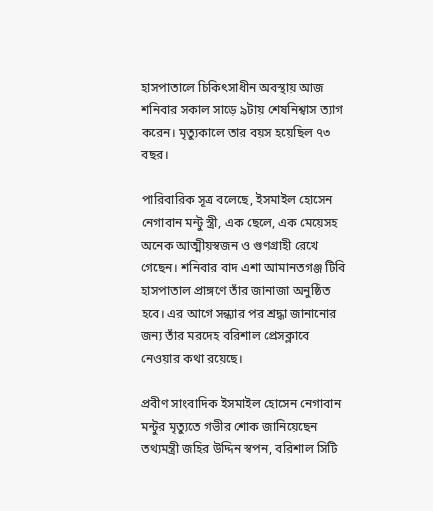হাসপাতালে চিকিৎসাধীন অবস্থায় আজ শনিবার সকাল সাড়ে ৯টায় শেষনিশ্বাস ত্যাগ করেন। মৃত্যুকালে তার বয়স হয়েছিল ৭৩ বছর।

পারিবারিক সূত্র বলেছে, ইসমাইল হোসেন নেগাবান মন্টু স্ত্রী, এক ছেলে, এক মেয়েসহ অনেক আত্মীয়স্বজন ও গুণগ্রাহী রেখে গেছেন। শ‌নিবার বাদ এশা আমানতগঞ্জ টিবি হাসপাতাল প্রাঙ্গণে তাঁর জানাজা অনুষ্ঠিত হবে। এর আগে সন্ধ্যার পর শ্রদ্ধা জানানোর জন্য তাঁর মরদেহ বরিশাল প্রেসক্লাবে নেওয়ার কথা রয়েছে।

প্রবীণ সাংবাদিক ইসমাইল হোসেন নেগাবান মন্টুর মৃত্যুতে গভীর শোক জানিয়েছেন তথ্যমন্ত্রী জহির উদ্দিন স্বপন, বরিশাল সিটি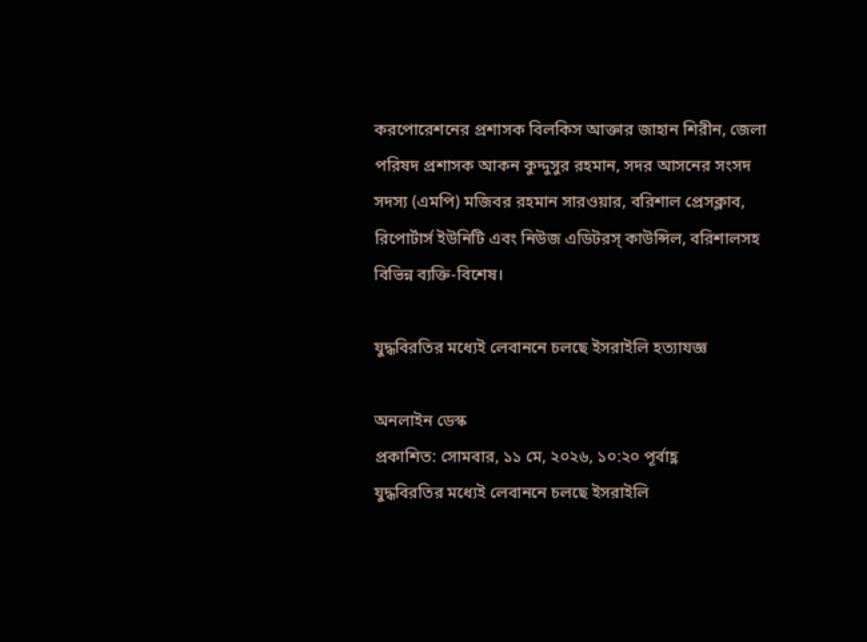করপোরেশনের প্রশাসক বিল‌কিস আক্তার জাহান শিরীন, জেলা পরিষদ প্রশাসক আকন কুদ্দুসুর রহমান, সদর আস‌নের সংসদ সদস্য (এম‌পি) ম‌জিবর রহমান সারওয়ার, ব‌রিশাল প্রেসক্লাব, রিপোর্টার্স ইউনি‌টি এবং নিউজ এডিটরস্ কাউন্সিল, বরিশালসহ বিভিন্ন ব্যক্তি-বিশেষ।

যুদ্ধবিরতির মধ্যেই লেবাননে চলছে ইসরাইলি হত্যাযজ্ঞ

অনলাইন ডেস্ক
প্রকাশিত: সোমবার, ১১ মে, ২০২৬, ১০:২০ পূর্বাহ্ণ
যুদ্ধবিরতির মধ্যেই লেবাননে চলছে ইসরাইলি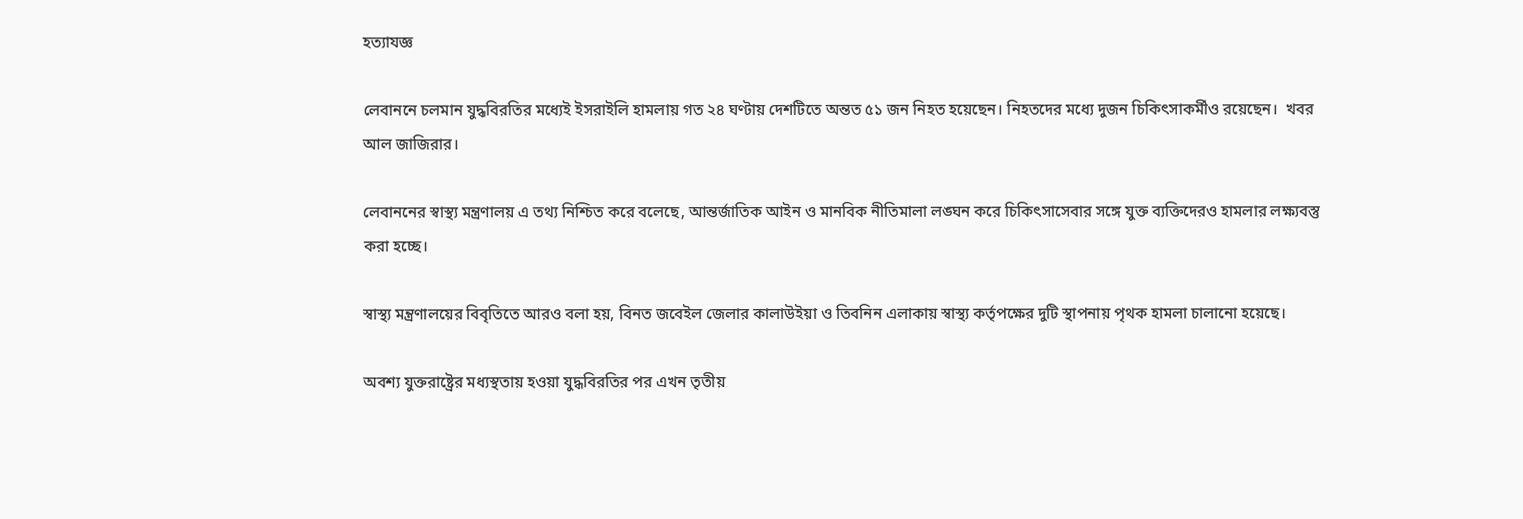হত্যাযজ্ঞ

লেবাননে চলমান যুদ্ধবিরতির মধ্যেই ইসরাইলি হামলায় গত ২৪ ঘণ্টায় দেশটিতে অন্তত ৫১ জন নিহত হয়েছেন। নিহতদের মধ্যে দুজন চিকিৎসাকর্মীও রয়েছেন।  খবর আল জাজিরার।

লেবাননের স্বাস্থ্য মন্ত্রণালয় এ তথ্য নিশ্চিত করে বলেছে, আন্তর্জাতিক আইন ও মানবিক নীতিমালা লঙ্ঘন করে চিকিৎসাসেবার সঙ্গে যুক্ত ব্যক্তিদেরও হামলার লক্ষ্যবস্তু করা হচ্ছে।

স্বাস্থ্য মন্ত্রণালয়ের বিবৃতিতে আরও বলা হয়, বিনত জবেইল জেলার কালাউইয়া ও তিবনিন এলাকায় স্বাস্থ্য কর্তৃপক্ষের দুটি স্থাপনায় পৃথক হামলা চালানো হয়েছে।

অবশ্য যুক্তরাষ্ট্রের মধ্যস্থতায় হওয়া যুদ্ধবিরতির পর এখন তৃতীয়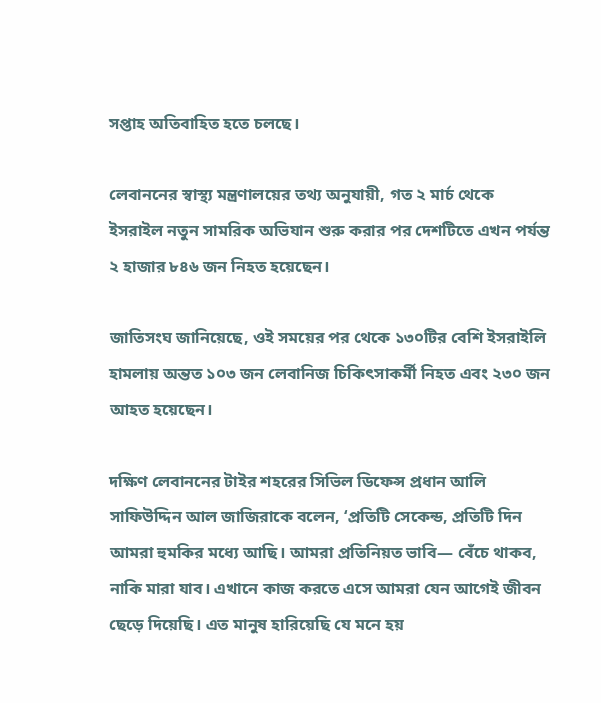সপ্তাহ অতিবাহিত হতে চলছে।

লেবাননের স্বাস্থ্য মন্ত্রণালয়ের তথ্য অনুযায়ী, গত ২ মার্চ থেকে ইসরাইল নতুন সামরিক অভিযান শুরু করার পর দেশটিতে এখন পর্যন্ত ২ হাজার ৮৪৬ জন নিহত হয়েছেন।

জাতিসংঘ জানিয়েছে, ওই সময়ের পর থেকে ১৩০টির বেশি ইসরাইলি হামলায় অন্তত ১০৩ জন লেবানিজ চিকিৎসাকর্মী নিহত এবং ২৩০ জন আহত হয়েছেন।

দক্ষিণ লেবাননের টাইর শহরের সিভিল ডিফেন্স প্রধান আলি সাফিউদ্দিন আল জাজিরাকে বলেন, ‘প্রতিটি সেকেন্ড, প্রতিটি দিন আমরা হুমকির মধ্যে আছি। আমরা প্রতিনিয়ত ভাবি— বেঁচে থাকব, নাকি মারা যাব। এখানে কাজ করতে এসে আমরা যেন আগেই জীবন ছেড়ে দিয়েছি। এত মানুষ হারিয়েছি যে মনে হয়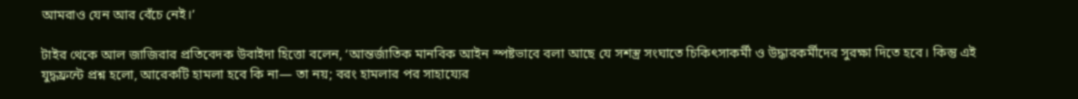আমরাও যেন আর বেঁচে নেই।’

টাইর থেকে আল জাজিরার প্রতিবেদক উবাইদা হিত্তো বলেন, ‘আন্তর্জাতিক মানবিক আইন স্পষ্টভাবে বলা আছে যে সশস্ত্র সংঘাতে চিকিৎসাকর্মী ও উদ্ধারকর্মীদের সুরক্ষা দিতে হবে। কিন্তু এই যুদ্ধফ্রন্টে প্রশ্ন হলো, আরেকটি হামলা হবে কি না— তা নয়; বরং হামলার পর সাহায্যের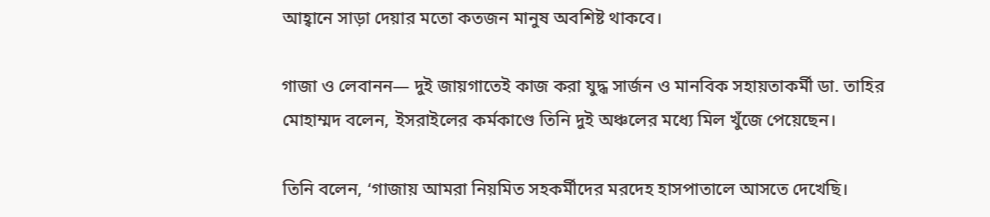আহ্বানে সাড়া দেয়ার মতো কতজন মানুষ অবশিষ্ট থাকবে।

গাজা ও লেবানন— দুই জায়গাতেই কাজ করা যুদ্ধ সার্জন ও মানবিক সহায়তাকর্মী ডা. তাহির মোহাম্মদ বলেন, ইসরাইলের কর্মকাণ্ডে তিনি দুই অঞ্চলের মধ্যে মিল খুঁজে পেয়েছেন।

তিনি বলেন, ‘গাজায় আমরা নিয়মিত সহকর্মীদের মরদেহ হাসপাতালে আসতে দেখেছি।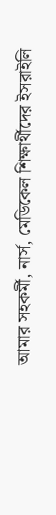আমার সহকর্মী, নার্স, মেডিকেল শিক্ষার্থীদের ইসরাইলি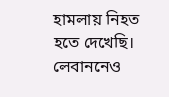হামলায় নিহত হতে দেখেছি। লেবাননেও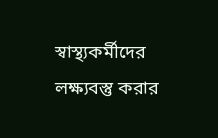স্বাস্থ্যকর্মীদের লক্ষ্যবস্তু করার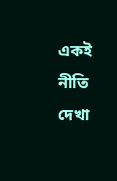একই নীতি দেখা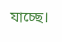যাচ্ছে।